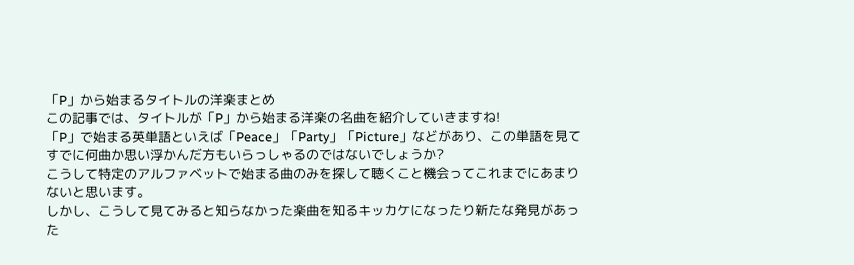「P」から始まるタイトルの洋楽まとめ
この記事では、タイトルが「P」から始まる洋楽の名曲を紹介していきますね!
「P」で始まる英単語といえば「Peace」「Party」「Picture」などがあり、この単語を見てすでに何曲か思い浮かんだ方もいらっしゃるのではないでしょうか?
こうして特定のアルファベットで始まる曲のみを探して聴くこと機会ってこれまでにあまりないと思います。
しかし、こうして見てみると知らなかった楽曲を知るキッカケになったり新たな発見があった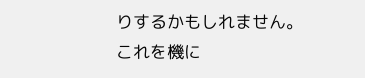りするかもしれません。
これを機に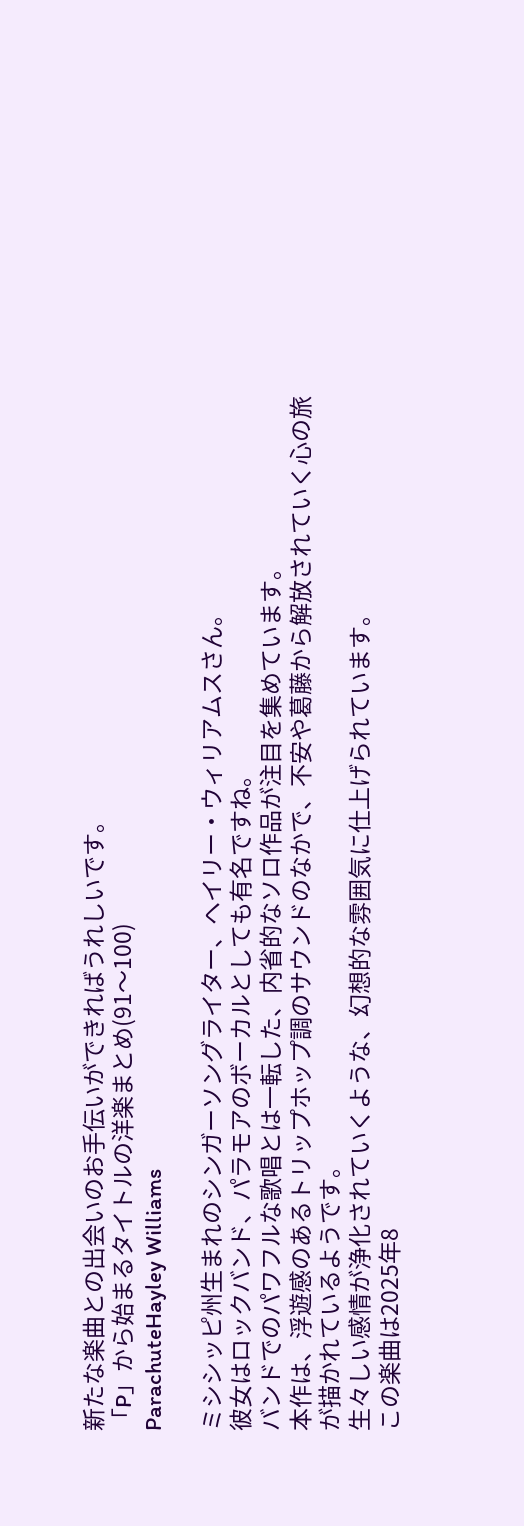新たな楽曲との出会いのお手伝いができればうれしいです。
「P」から始まるタイトルの洋楽まとめ(91〜100)
ParachuteHayley Williams

ミシシッピ州生まれのシンガーソングライター、ヘイリー・ウィリアムスさん。
彼女はロックバンド、パラモアのボーカルとしても有名ですね。
バンドでのパワフルな歌唱とは一転した、内省的なソロ作品が注目を集めています。
本作は、浮遊感のあるトリップホップ調のサウンドのなかで、不安や葛藤から解放されていく心の旅が描かれているようです。
生々しい感情が浄化されていくような、幻想的な雰囲気に仕上げられています。
この楽曲は2025年8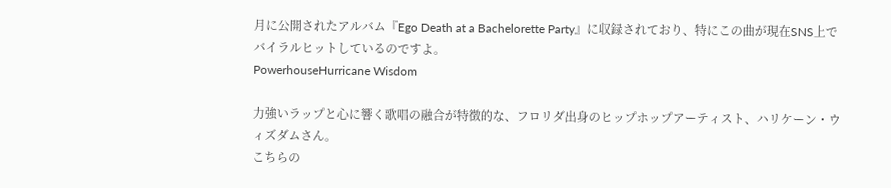月に公開されたアルバム『Ego Death at a Bachelorette Party』に収録されており、特にこの曲が現在SNS上でバイラルヒットしているのですよ。
PowerhouseHurricane Wisdom

力強いラップと心に響く歌唱の融合が特徴的な、フロリダ出身のヒップホップアーティスト、ハリケーン・ウィズダムさん。
こちらの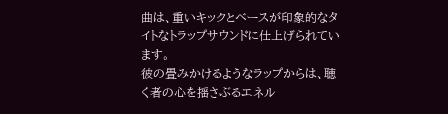曲は、重いキックとベースが印象的なタイトなトラップサウンドに仕上げられています。
彼の畳みかけるようなラップからは、聴く者の心を揺さぶるエネル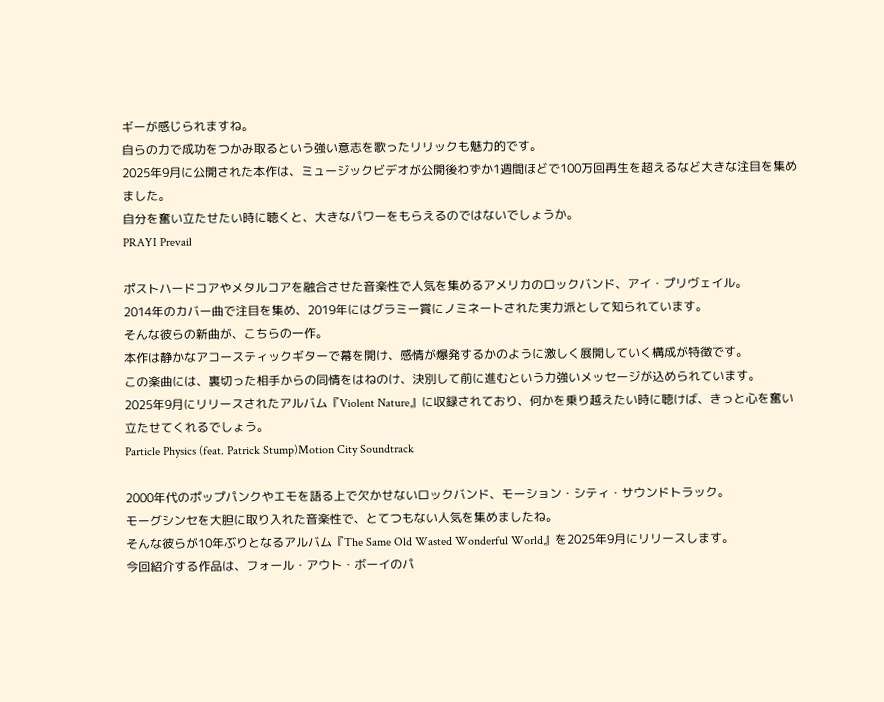ギーが感じられますね。
自らの力で成功をつかみ取るという強い意志を歌ったリリックも魅力的です。
2025年9月に公開された本作は、ミュージックビデオが公開後わずか1週間ほどで100万回再生を超えるなど大きな注目を集めました。
自分を奮い立たせたい時に聴くと、大きなパワーをもらえるのではないでしょうか。
PRAYI Prevail

ポストハードコアやメタルコアを融合させた音楽性で人気を集めるアメリカのロックバンド、アイ・プリヴェイル。
2014年のカバー曲で注目を集め、2019年にはグラミー賞にノミネートされた実力派として知られています。
そんな彼らの新曲が、こちらの一作。
本作は静かなアコースティックギターで幕を開け、感情が爆発するかのように激しく展開していく構成が特徴です。
この楽曲には、裏切った相手からの同情をはねのけ、決別して前に進むという力強いメッセージが込められています。
2025年9月にリリースされたアルバム『Violent Nature』に収録されており、何かを乗り越えたい時に聴けば、きっと心を奮い立たせてくれるでしょう。
Particle Physics (feat. Patrick Stump)Motion City Soundtrack

2000年代のポップパンクやエモを語る上で欠かせないロックバンド、モーション・シティ・サウンドトラック。
モーグシンセを大胆に取り入れた音楽性で、とてつもない人気を集めましたね。
そんな彼らが10年ぶりとなるアルバム『The Same Old Wasted Wonderful World』を2025年9月にリリースします。
今回紹介する作品は、フォール・アウト・ボーイのパ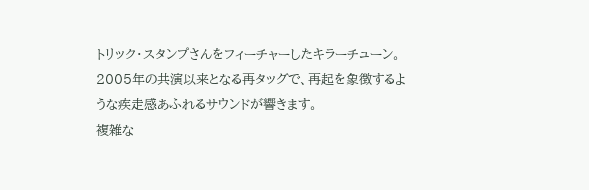トリック・スタンプさんをフィーチャーしたキラーチューン。
2005年の共演以来となる再タッグで、再起を象徴するような疾走感あふれるサウンドが響きます。
複雑な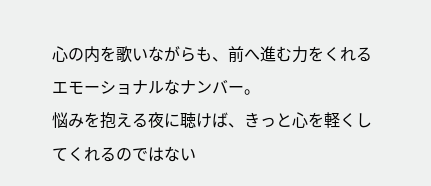心の内を歌いながらも、前へ進む力をくれるエモーショナルなナンバー。
悩みを抱える夜に聴けば、きっと心を軽くしてくれるのではない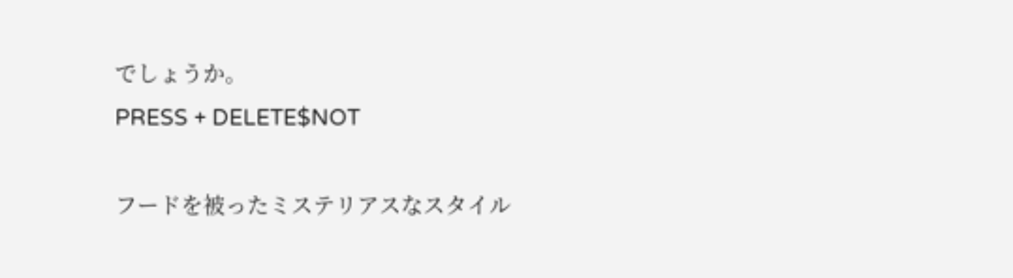でしょうか。
PRESS + DELETE$NOT

フードを被ったミステリアスなスタイル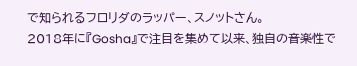で知られるフロリダのラッパー、スノットさん。
2018年に『Gosha』で注目を集めて以来、独自の音楽性で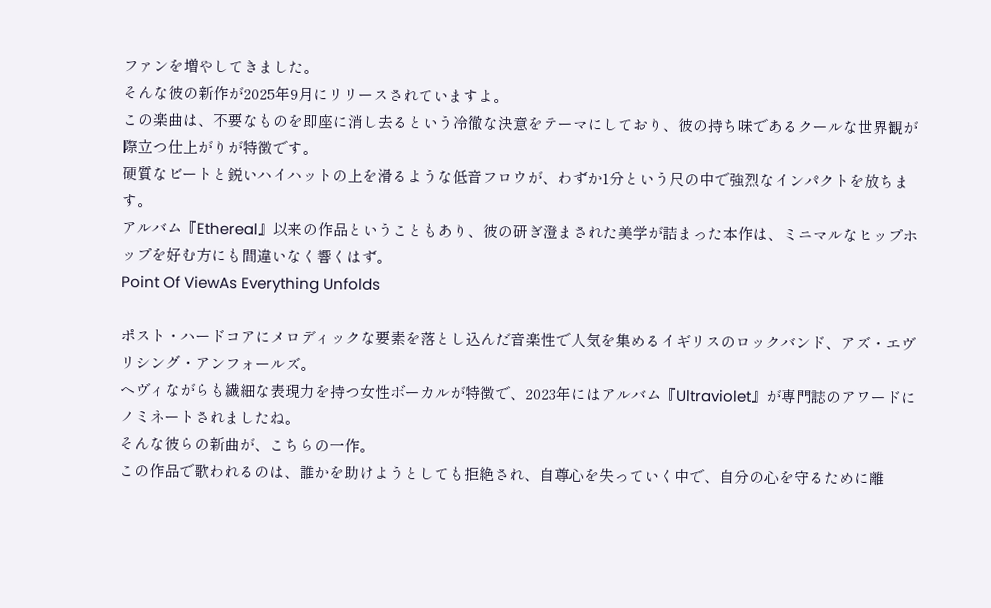ファンを増やしてきました。
そんな彼の新作が2025年9月にリリースされていますよ。
この楽曲は、不要なものを即座に消し去るという冷徹な決意をテーマにしており、彼の持ち味であるクールな世界観が際立つ仕上がりが特徴です。
硬質なビートと鋭いハイハットの上を滑るような低音フロウが、わずか1分という尺の中で強烈なインパクトを放ちます。
アルバム『Ethereal』以来の作品ということもあり、彼の研ぎ澄まされた美学が詰まった本作は、ミニマルなヒップホップを好む方にも間違いなく響くはず。
Point Of ViewAs Everything Unfolds

ポスト・ハードコアにメロディックな要素を落とし込んだ音楽性で人気を集めるイギリスのロックバンド、アズ・エヴリシング・アンフォールズ。
ヘヴィながらも繊細な表現力を持つ女性ボーカルが特徴で、2023年にはアルバム『Ultraviolet』が専門誌のアワードにノミネートされましたね。
そんな彼らの新曲が、こちらの一作。
この作品で歌われるのは、誰かを助けようとしても拒絶され、自尊心を失っていく中で、自分の心を守るために離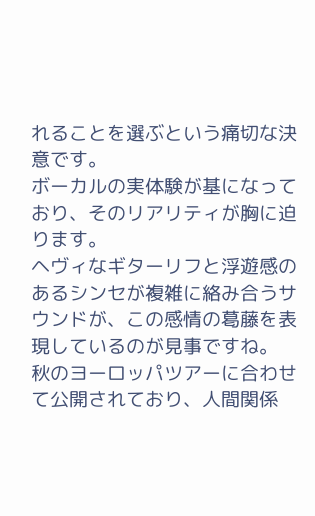れることを選ぶという痛切な決意です。
ボーカルの実体験が基になっており、そのリアリティが胸に迫ります。
ヘヴィなギターリフと浮遊感のあるシンセが複雑に絡み合うサウンドが、この感情の葛藤を表現しているのが見事ですね。
秋のヨーロッパツアーに合わせて公開されており、人間関係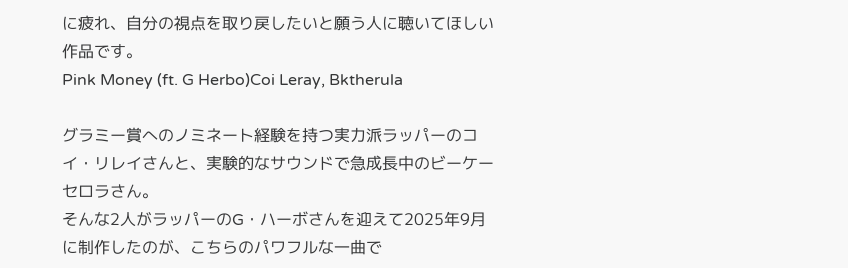に疲れ、自分の視点を取り戻したいと願う人に聴いてほしい作品です。
Pink Money (ft. G Herbo)Coi Leray, Bktherula

グラミー賞へのノミネート経験を持つ実力派ラッパーのコイ・リレイさんと、実験的なサウンドで急成長中のビーケーセロラさん。
そんな2人がラッパーのG・ハーボさんを迎えて2025年9月に制作したのが、こちらのパワフルな一曲で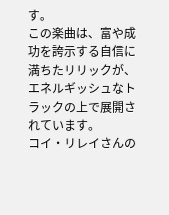す。
この楽曲は、富や成功を誇示する自信に満ちたリリックが、エネルギッシュなトラックの上で展開されています。
コイ・リレイさんの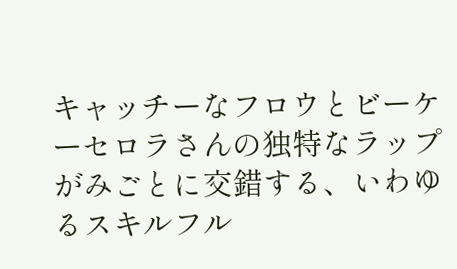キャッチーなフロウとビーケーセロラさんの独特なラップがみごとに交錯する、いわゆるスキルフル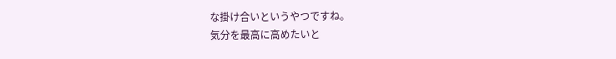な掛け合いというやつですね。
気分を最高に高めたいと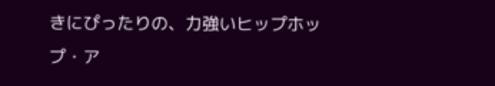きにぴったりの、力強いヒップホップ・ア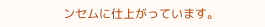ンセムに仕上がっています。